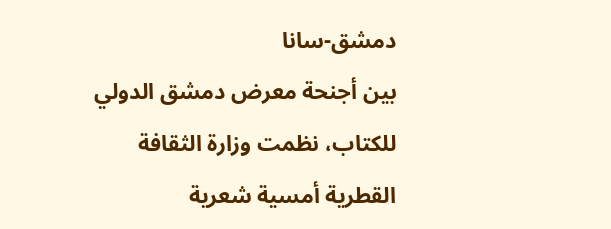دمشق-سانا
بين أجنحة معرض دمشق الدولي للكتاب، نظمت وزارة الثقافة القطرية أمسية شعرية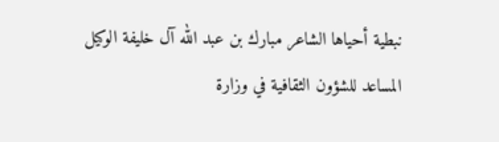نبطية أحياها الشاعر مبارك بن عبد الله آل خليفة الوكيل المساعد للشؤون الثقافية في وزارة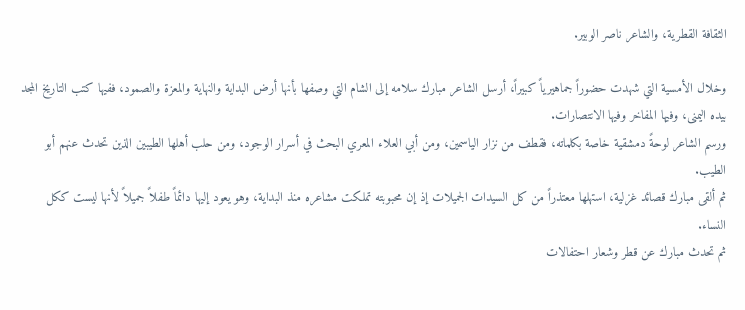الثقافة القطرية، والشاعر ناصر الوبير.

وخلال الأمسية التي شهدت حضوراً جماهيرياً كبيراً، أرسل الشاعر مبارك سلامه إلى الشام التي وصفها بأنها أرض البداية والنهاية والمعزة والصمود، ففيها كتب التاريخ المجد بيده اليمنى، وفيها المفاخر وفيها الانتصارات.
ورسم الشاعر لوحةً دمشقية خاصة بكلماته، فقطف من نزار الياسمين، ومن أبي العلاء المعري البحث في أسرار الوجود، ومن حلب أهلها الطيبين الذين تحدث عنهم أبو الطيب.
ثم ألقى مبارك قصائد غزلية، استهلها معتذراً من كل السيدات الجميلات إذ إن محبوبته تملكت مشاعره منذ البداية، وهو يعود إليها دائماً طفلاً جميلاً لأنها ليست ككل النساء.
ثم تحدث مبارك عن قطر وشعار احتفالات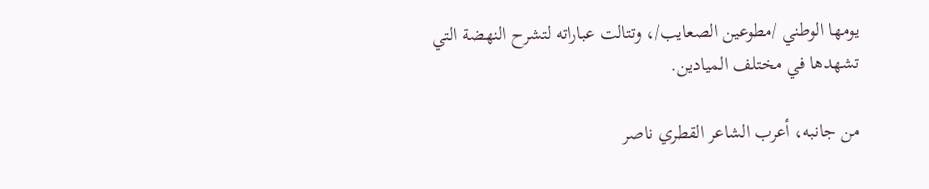يومها الوطني /مطوعين الصعايب/، وتتالت عباراته لتشرح النهضة التي تشهدها في مختلف الميادين.

من جانبه، أعرب الشاعر القطري ناصر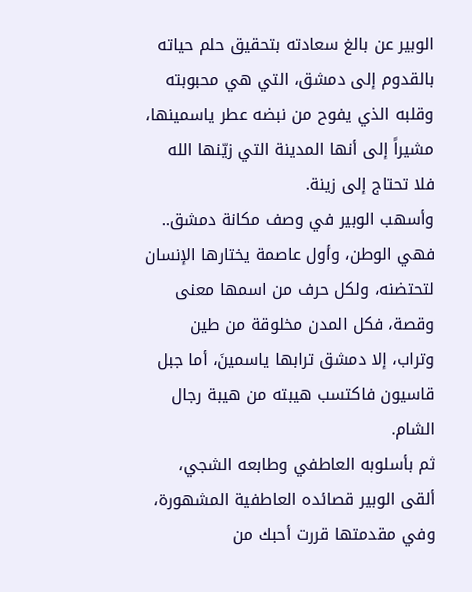الوبير عن بالغ سعادته بتحقيق حلم حياته بالقدوم إلى دمشق، التي هي محبوبته وقلبه الذي يفوح من نبضه عطر ياسمينها، مشيراً إلى أنها المدينة التي زيّنها الله فلا تحتاج إلى زينة.
وأسهب الوبير في وصف مكانة دمشق.. فهي الوطن، وأول عاصمة يختارها الإنسان لتحتضنه، ولكل حرف من اسمها معنى وقصة، فكل المدن مخلوقة من طين وتراب، إلا دمشق ترابها ياسمينَ، أما جبل قاسيون فاكتسب هيبته من هيبة رجال الشام.
ثم بأسلوبه العاطفي وطابعه الشجي، ألقى الوبير قصائده العاطفية المشهورة، وفي مقدمتها قررت أحبك من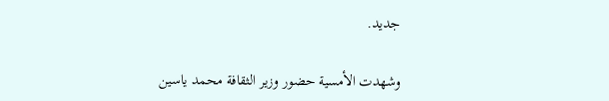جديد.

وشهدت الأمسية حضور وزير الثقافة محمد ياسين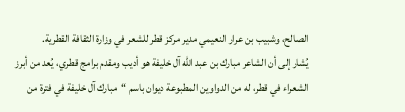الصالح، وشبيب بن عرار النعيمي مدير مركز قطر للشعر في وزارة الثقافة القطرية.
يُشار إلى أن الشاعر مبارك بن عبد الله آل خليفة هو أديب ومقدم برامج قطري، يُعد من أبرز الشعراء في قطر، له من الدواوين المطبوعة ديوان باسم “مبارك آل خليفة في فترة من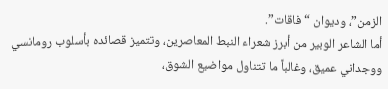الزمن”، وديوان “فاقات”.
أما الشاعر الوبير من أبرز شعراء النبط المعاصرين، وتتميز قصائده بأسلوب رومانسي ووجداني عميق، وغالباً ما تتناول مواضيع الشوق،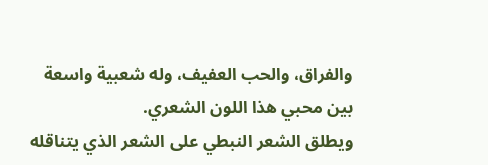والفراق، والحب العفيف، وله شعبية واسعة بين محبي هذا اللون الشعري.
ويطلق الشعر النبطي على الشعر الذي يتناقله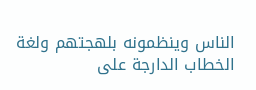الناس وينظمونه بلهجتهم ولغة الخطاب الدارجة على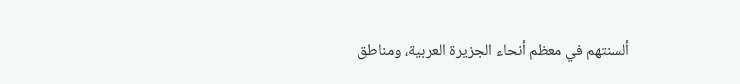ألسنتهم في معظم أنحاء الجزيرة العربية، ومناطق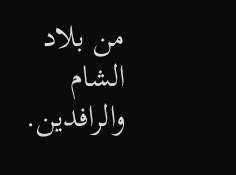من بلاد الشام والرافدين.